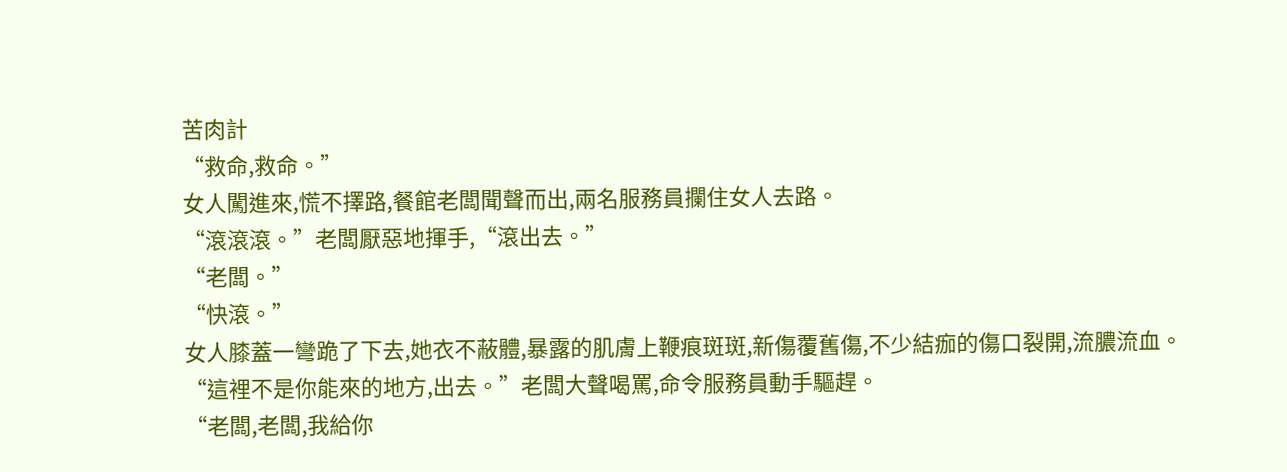苦肉計
“救命,救命。”
女人闖進來,慌不擇路,餐館老闆聞聲而出,兩名服務員攔住女人去路。
“滾滾滾。”老闆厭惡地揮手,“滾出去。”
“老闆。”
“快滾。”
女人膝蓋一彎跪了下去,她衣不蔽體,暴露的肌膚上鞭痕斑斑,新傷覆舊傷,不少結痂的傷口裂開,流膿流血。
“這裡不是你能來的地方,出去。”老闆大聲喝罵,命令服務員動手驅趕。
“老闆,老闆,我給你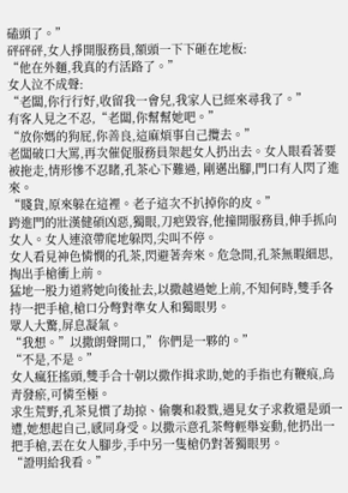磕頭了。”
砰砰砰,女人掙開服務員,額頭一下下砸在地板:
“他在外麵,我真的冇活路了。”
女人泣不成聲:
“老闆,你行行好,收留我一會兒,我家人已經來尋我了。”
有客人見之不忍,“老闆,你幫幫她吧。”
“放你媽的狗屁,你善良,這麻煩事自己攬去。”
老闆破口大罵,再次催促服務員架起女人扔出去。女人眼看著要被拖走,情形慘不忍睹,孔茶心下難過, 剛邁出腳,門口有人閃了進來。
“賤貨,原來躲在這裡。老子這次不扒掉你的皮。”
跨進門的壯漢健碩凶惡,獨眼,刀疤毀容,他撞開服務員,伸手抓向女人。女人連滾帶爬地躲閃,尖叫不停。
女人看見神色憐憫的孔茶,閃避著奔來。危急間,孔茶無暇細思,掏出手槍衝上前。
猛地一股力道將她向後扯去,以撒越過她上前,不知何時,雙手各持一把手槍,槍口分彆對準女人和獨眼男。
眾人大驚,屏息凝氣。
“我想。”以撒朗聲開口,”你們是一夥的。”
“不是,不是。”
女人瘋狂搖頭,雙手合十朝以撒作揖求助,她的手指也有鞭痕,烏青發瘀,可憐至極。
求生荒野,孔茶見慣了劫掠、偷襲和殺戮,遇見女子求救還是頭一遭,她想起自己,感同身受。以撒示意孔茶彆輕舉妄動,他扔出一把手槍,丟在女人腳步,手中另一隻槍仍對著獨眼男。
“證明給我看。”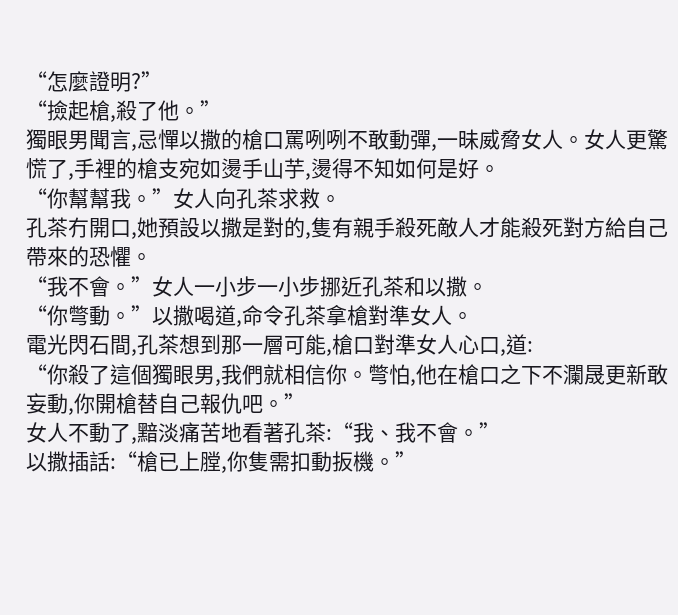“怎麼證明?”
“撿起槍,殺了他。”
獨眼男聞言,忌憚以撒的槍口罵咧咧不敢動彈,一昧威脅女人。女人更驚慌了,手裡的槍支宛如燙手山芋,燙得不知如何是好。
“你幫幫我。”女人向孔茶求救。
孔茶冇開口,她預設以撒是對的,隻有親手殺死敵人才能殺死對方給自己帶來的恐懼。
“我不會。”女人一小步一小步挪近孔茶和以撒。
“你彆動。”以撒喝道,命令孔茶拿槍對準女人。
電光閃石間,孔茶想到那一層可能,槍口對準女人心口,道:
“你殺了這個獨眼男,我們就相信你。彆怕,他在槍口之下不瀾晟更新敢妄動,你開槍替自己報仇吧。”
女人不動了,黯淡痛苦地看著孔茶:“我、我不會。”
以撒插話:“槍已上膛,你隻需扣動扳機。”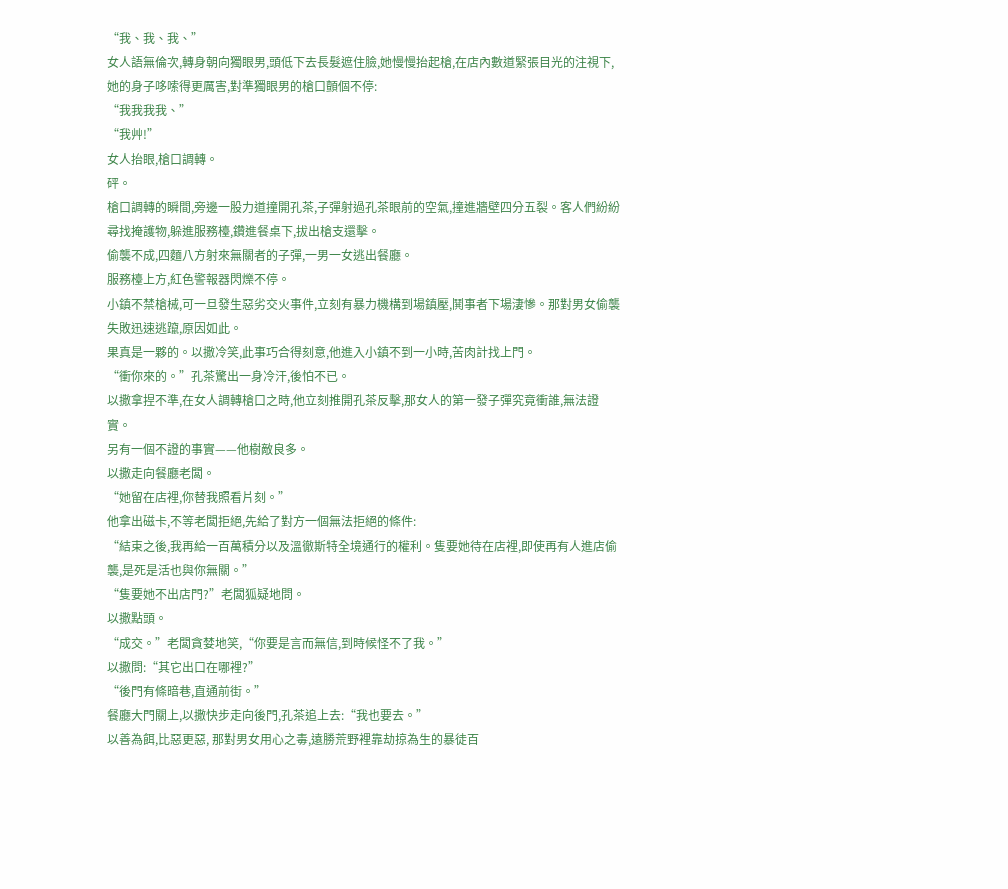“我、我、我、”
女人語無倫次,轉身朝向獨眼男,頭低下去長髮遮住臉,她慢慢抬起槍,在店內數道緊張目光的注視下,她的身子哆嗦得更厲害,對準獨眼男的槍口顫個不停:
“我我我我、”
“我艸!”
女人抬眼,槍口調轉。
砰。
槍口調轉的瞬間,旁邊一股力道撞開孔茶,子彈射過孔茶眼前的空氣,撞進牆壁四分五裂。客人們紛紛尋找掩護物,躲進服務檯,鑽進餐桌下,拔出槍支還擊。
偷襲不成,四麵八方射來無關者的子彈,一男一女逃出餐廳。
服務檯上方,紅色警報器閃爍不停。
小鎮不禁槍械,可一旦發生惡劣交火事件,立刻有暴力機構到場鎮壓,鬨事者下場淒慘。那對男女偷襲失敗迅速逃躥,原因如此。
果真是一夥的。以撒冷笑,此事巧合得刻意,他進入小鎮不到一小時,苦肉計找上門。
“衝你來的。”孔茶驚出一身冷汗,後怕不已。
以撒拿捏不準,在女人調轉槍口之時,他立刻推開孔茶反擊,那女人的第一發子彈究竟衝誰,無法證實。
另有一個不證的事實——他樹敵良多。
以撒走向餐廳老闆。
“她留在店裡,你替我照看片刻。”
他拿出磁卡,不等老闆拒絕,先給了對方一個無法拒絕的條件:
“結束之後,我再給一百萬積分以及溫徹斯特全境通行的權利。隻要她待在店裡,即使再有人進店偷襲,是死是活也與你無關。”
“隻要她不出店門?”老闆狐疑地問。
以撒點頭。
“成交。”老闆貪婪地笑,“你要是言而無信,到時候怪不了我。”
以撒問:“其它出口在哪裡?”
“後門有條暗巷,直通前街。”
餐廳大門關上,以撒快步走向後門,孔茶追上去:“我也要去。”
以善為餌,比惡更惡, 那對男女用心之毒,遠勝荒野裡靠劫掠為生的暴徒百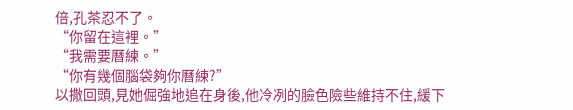倍,孔茶忍不了。
“你留在這裡。”
“我需要曆練。”
“你有幾個腦袋夠你曆練?”
以撒回頭,見她倔強地追在身後,他冷冽的臉色險些維持不住,緩下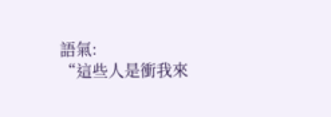語氣:
“這些人是衝我來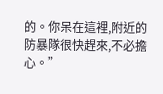的。你呆在這裡,附近的防暴隊很快趕來,不必擔心。”